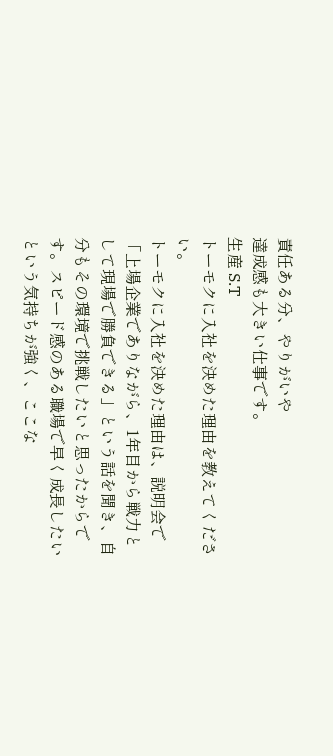責任ある分、やりがいや
達成感も大きい仕事です。
生産 S.T
トーモクに入社を決めた理由を教えてください。
トーモクに入社を決めた理由は、説明会で「上場企業でありながら、1年目から戦力として現場で勝負できる」という話を聞き、自分もその環境で挑戦したいと思ったからです。スピード感のある職場で早く成長したいという気持ちが強く、ここな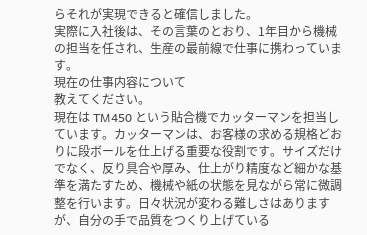らそれが実現できると確信しました。
実際に入社後は、その言葉のとおり、1年目から機械の担当を任され、生産の最前線で仕事に携わっています。
現在の仕事内容について
教えてください。
現在は TM450 という貼合機でカッターマンを担当しています。カッターマンは、お客様の求める規格どおりに段ボールを仕上げる重要な役割です。サイズだけでなく、反り具合や厚み、仕上がり精度など細かな基準を満たすため、機械や紙の状態を見ながら常に微調整を行います。日々状況が変わる難しさはありますが、自分の手で品質をつくり上げている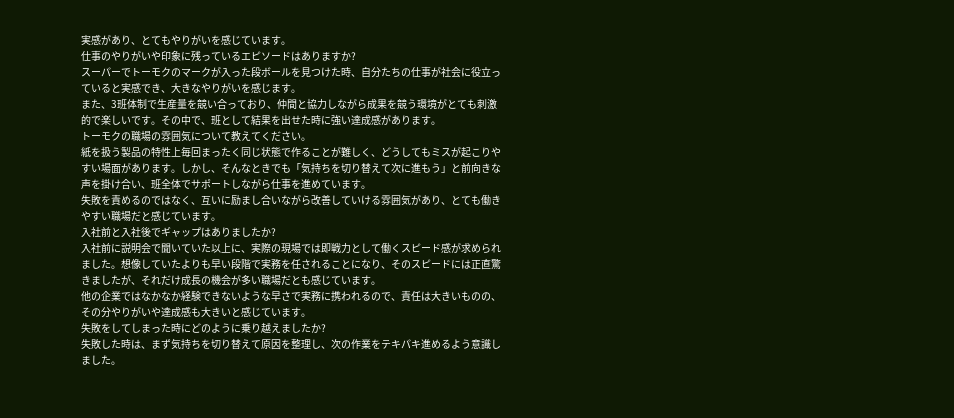実感があり、とてもやりがいを感じています。
仕事のやりがいや印象に残っているエピソードはありますか?
スーパーでトーモクのマークが入った段ボールを見つけた時、自分たちの仕事が社会に役立っていると実感でき、大きなやりがいを感じます。
また、3班体制で生産量を競い合っており、仲間と協力しながら成果を競う環境がとても刺激的で楽しいです。その中で、班として結果を出せた時に強い達成感があります。
トーモクの職場の雰囲気について教えてください。
紙を扱う製品の特性上毎回まったく同じ状態で作ることが難しく、どうしてもミスが起こりやすい場面があります。しかし、そんなときでも「気持ちを切り替えて次に進もう」と前向きな声を掛け合い、班全体でサポートしながら仕事を進めています。
失敗を責めるのではなく、互いに励まし合いながら改善していける雰囲気があり、とても働きやすい職場だと感じています。
入社前と入社後でギャップはありましたか?
入社前に説明会で聞いていた以上に、実際の現場では即戦力として働くスピード感が求められました。想像していたよりも早い段階で実務を任されることになり、そのスピードには正直驚きましたが、それだけ成長の機会が多い職場だとも感じています。
他の企業ではなかなか経験できないような早さで実務に携われるので、責任は大きいものの、その分やりがいや達成感も大きいと感じています。
失敗をしてしまった時にどのように乗り越えましたか?
失敗した時は、まず気持ちを切り替えて原因を整理し、次の作業をテキパキ進めるよう意識しました。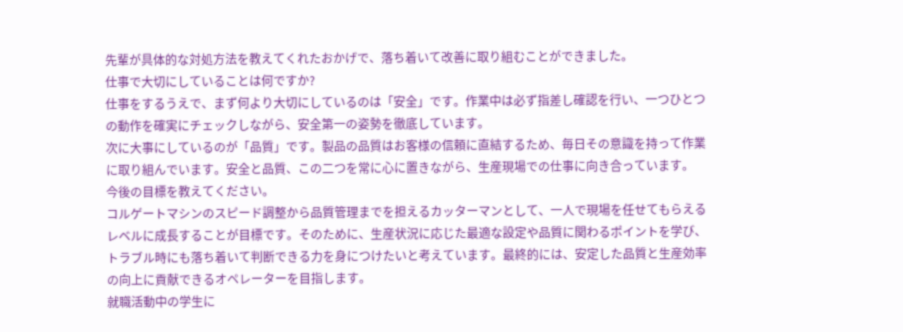先輩が具体的な対処方法を教えてくれたおかげで、落ち着いて改善に取り組むことができました。
仕事で大切にしていることは何ですか?
仕事をするうえで、まず何より大切にしているのは「安全」です。作業中は必ず指差し確認を行い、一つひとつの動作を確実にチェックしながら、安全第一の姿勢を徹底しています。
次に大事にしているのが「品質」です。製品の品質はお客様の信頼に直結するため、毎日その意識を持って作業に取り組んでいます。安全と品質、この二つを常に心に置きながら、生産現場での仕事に向き合っています。
今後の目標を教えてください。
コルゲートマシンのスピード調整から品質管理までを担えるカッターマンとして、一人で現場を任せてもらえるレベルに成長することが目標です。そのために、生産状況に応じた最適な設定や品質に関わるポイントを学び、トラブル時にも落ち着いて判断できる力を身につけたいと考えています。最終的には、安定した品質と生産効率の向上に貢献できるオペレーターを目指します。
就職活動中の学生に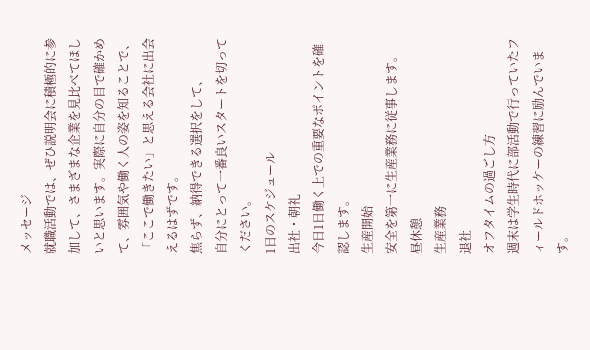メッセージ
就職活動では、ぜひ説明会に積極的に参加して、さまざまな企業を見比べてほしいと思います。実際に自分の目で確かめて、雰囲気や働く人の姿を知ることで、「ここで働きたい」と思える会社に出会えるはずです。
焦らず、納得できる選択をして、
自分にとって一番良いスタートを切ってください。
1日のスケジュール
出社・朝礼
今日1日働く上での重要なポイントを確認します。
生産開始
安全を第一に生産業務に従事します。
昼休憩
生産業務
退社
オフタイムの過ごし方
週末は学生時代に部活動で行っていたフィールドホッケーの練習に励んでいます。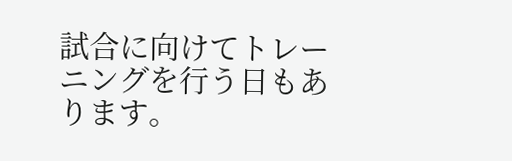試合に向けてトレーニングを行う日もあります。